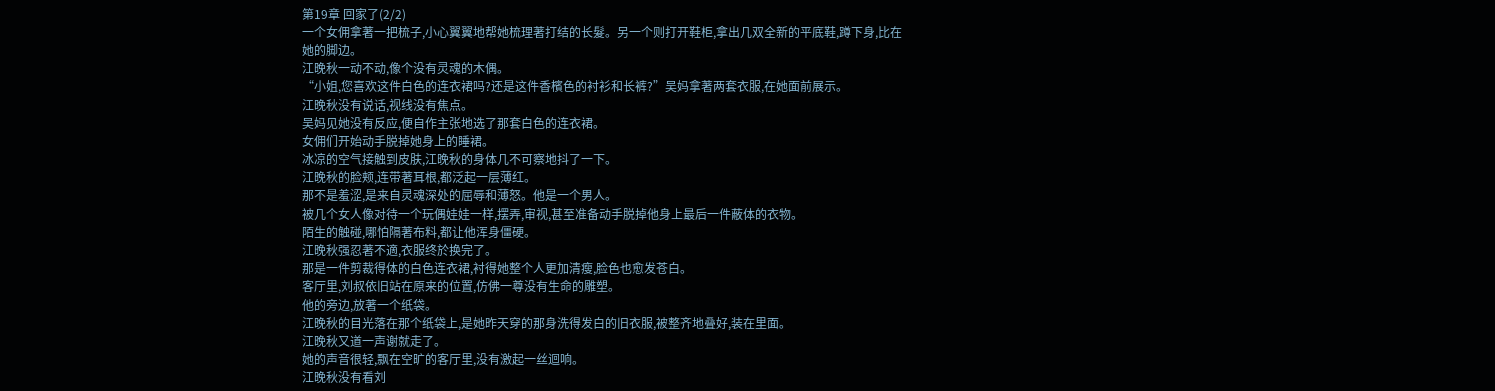第19章 回家了(2/2)
一个女佣拿著一把梳子,小心翼翼地帮她梳理著打结的长髮。另一个则打开鞋柜,拿出几双全新的平底鞋,蹲下身,比在她的脚边。
江晚秋一动不动,像个没有灵魂的木偶。
“小姐,您喜欢这件白色的连衣裙吗?还是这件香檳色的衬衫和长裤?”吴妈拿著两套衣服,在她面前展示。
江晚秋没有说话,视线没有焦点。
吴妈见她没有反应,便自作主张地选了那套白色的连衣裙。
女佣们开始动手脱掉她身上的睡裙。
冰凉的空气接触到皮肤,江晚秋的身体几不可察地抖了一下。
江晚秋的脸颊,连带著耳根,都泛起一层薄红。
那不是羞涩,是来自灵魂深处的屈辱和薄怒。他是一个男人。
被几个女人像对待一个玩偶娃娃一样,摆弄,审视,甚至准备动手脱掉他身上最后一件蔽体的衣物。
陌生的触碰,哪怕隔著布料,都让他浑身僵硬。
江晚秋强忍著不適,衣服终於换完了。
那是一件剪裁得体的白色连衣裙,衬得她整个人更加清瘦,脸色也愈发苍白。
客厅里,刘叔依旧站在原来的位置,仿佛一尊没有生命的雕塑。
他的旁边,放著一个纸袋。
江晚秋的目光落在那个纸袋上,是她昨天穿的那身洗得发白的旧衣服,被整齐地叠好,装在里面。
江晚秋又道一声谢就走了。
她的声音很轻,飘在空旷的客厅里,没有激起一丝迴响。
江晚秋没有看刘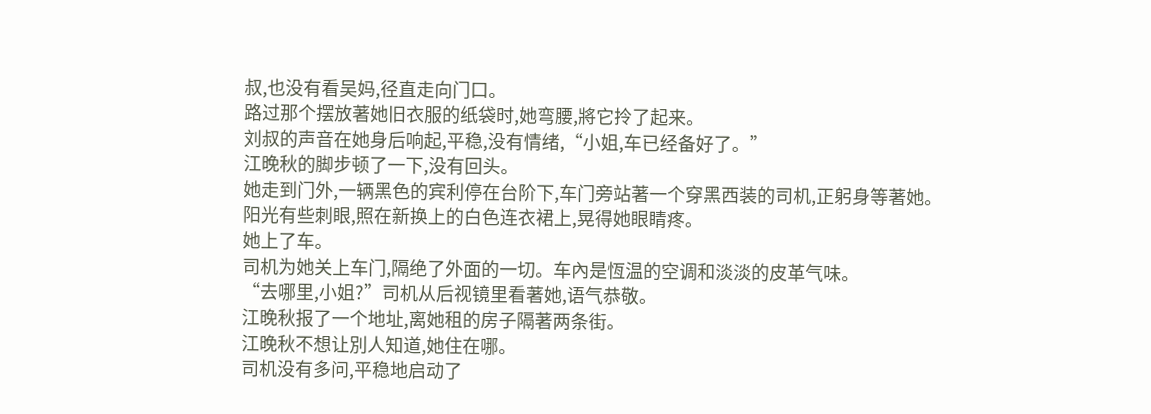叔,也没有看吴妈,径直走向门口。
路过那个摆放著她旧衣服的纸袋时,她弯腰,將它拎了起来。
刘叔的声音在她身后响起,平稳,没有情绪,“小姐,车已经备好了。”
江晚秋的脚步顿了一下,没有回头。
她走到门外,一辆黑色的宾利停在台阶下,车门旁站著一个穿黑西装的司机,正躬身等著她。
阳光有些刺眼,照在新换上的白色连衣裙上,晃得她眼睛疼。
她上了车。
司机为她关上车门,隔绝了外面的一切。车內是恆温的空调和淡淡的皮革气味。
“去哪里,小姐?”司机从后视镜里看著她,语气恭敬。
江晚秋报了一个地址,离她租的房子隔著两条街。
江晚秋不想让別人知道,她住在哪。
司机没有多问,平稳地启动了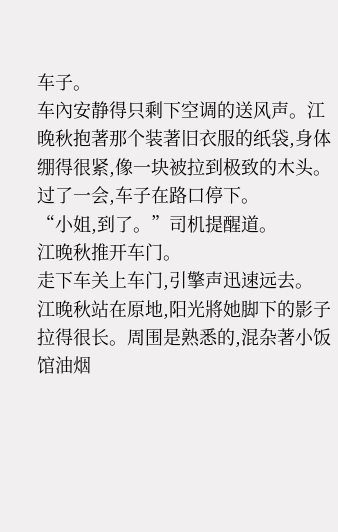车子。
车內安静得只剩下空调的送风声。江晚秋抱著那个装著旧衣服的纸袋,身体绷得很紧,像一块被拉到极致的木头。
过了一会,车子在路口停下。
“小姐,到了。”司机提醒道。
江晚秋推开车门。
走下车关上车门,引擎声迅速远去。
江晚秋站在原地,阳光將她脚下的影子拉得很长。周围是熟悉的,混杂著小饭馆油烟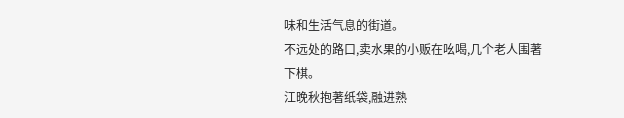味和生活气息的街道。
不远处的路口,卖水果的小贩在吆喝,几个老人围著下棋。
江晚秋抱著纸袋,融进熟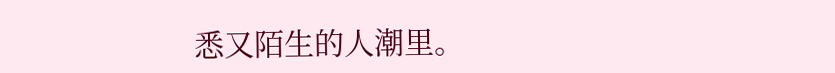悉又陌生的人潮里。